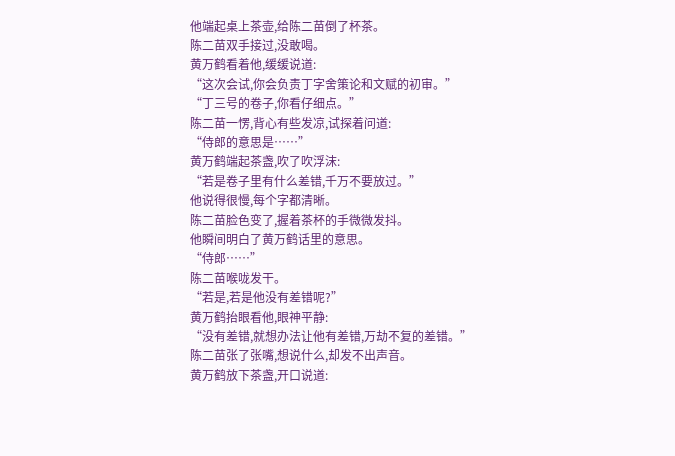他端起桌上茶壶,给陈二苗倒了杯茶。
陈二苗双手接过,没敢喝。
黄万鹤看着他,缓缓说道:
“这次会试,你会负责丁字舍策论和文赋的初审。”
“丁三号的卷子,你看仔细点。”
陈二苗一愣,背心有些发凉,试探着问道:
“侍郎的意思是……”
黄万鹤端起茶盏,吹了吹浮沫:
“若是卷子里有什么差错,千万不要放过。”
他说得很慢,每个字都清晰。
陈二苗脸色变了,握着茶杯的手微微发抖。
他瞬间明白了黄万鹤话里的意思。
“侍郎……”
陈二苗喉咙发干。
“若是,若是他没有差错呢?”
黄万鹤抬眼看他,眼神平静:
“没有差错,就想办法让他有差错,万劫不复的差错。”
陈二苗张了张嘴,想说什么,却发不出声音。
黄万鹤放下茶盏,开口说道: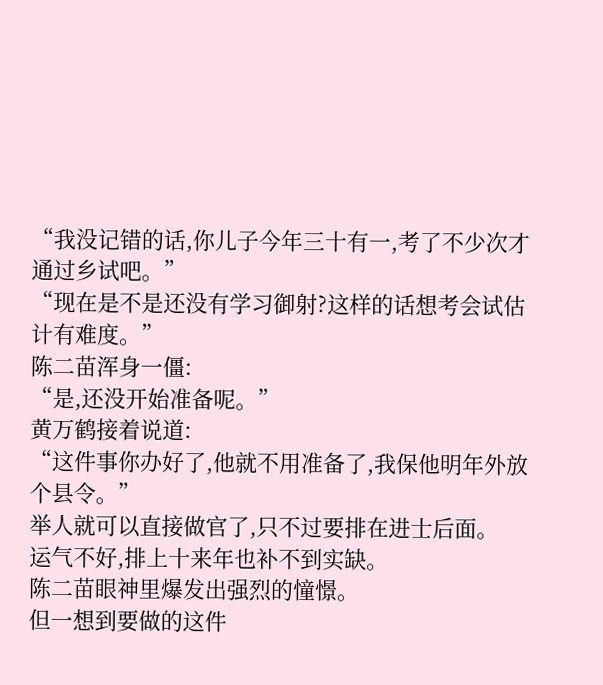“我没记错的话,你儿子今年三十有一,考了不少次才通过乡试吧。”
“现在是不是还没有学习御射?这样的话想考会试估计有难度。”
陈二苗浑身一僵:
“是,还没开始准备呢。”
黄万鹤接着说道:
“这件事你办好了,他就不用准备了,我保他明年外放个县令。”
举人就可以直接做官了,只不过要排在进士后面。
运气不好,排上十来年也补不到实缺。
陈二苗眼神里爆发出强烈的憧憬。
但一想到要做的这件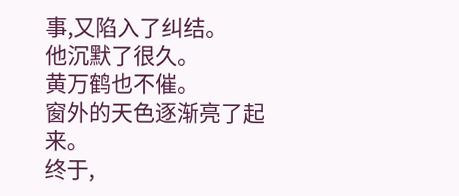事,又陷入了纠结。
他沉默了很久。
黄万鹤也不催。
窗外的天色逐渐亮了起来。
终于,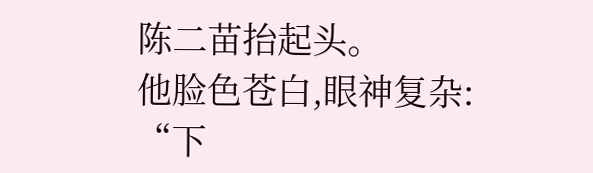陈二苗抬起头。
他脸色苍白,眼神复杂:
“下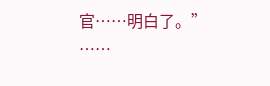官……明白了。”
……